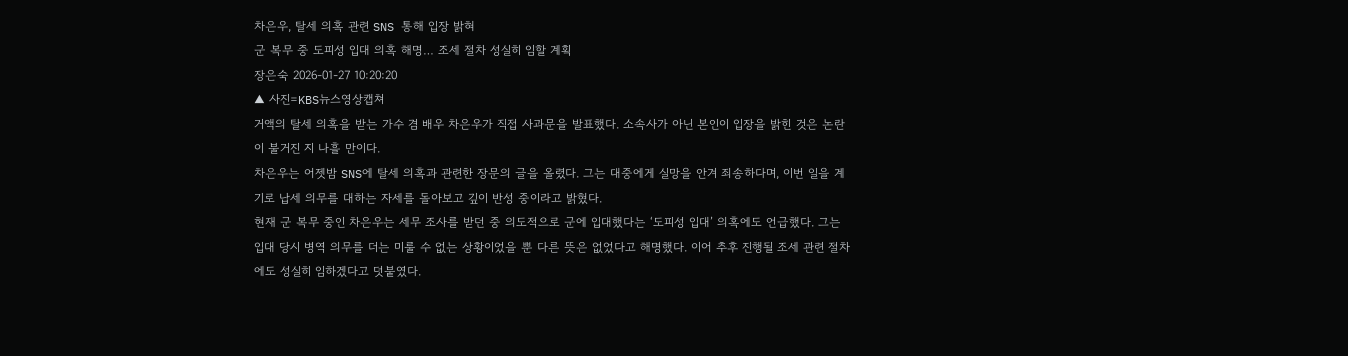차은우, 탈세 의혹 관련 SNS 통해 입장 밝혀
군 복무 중 도피성 입대 의혹 해명… 조세 절차 성실히 임할 계획
장은숙 2026-01-27 10:20:20
▲ 사진=KBS뉴스영상캡쳐
거액의 탈세 의혹을 받는 가수 겸 배우 차은우가 직접 사과문을 발표했다. 소속사가 아닌 본인이 입장을 밝힌 것은 논란이 불거진 지 나흘 만이다.
차은우는 어젯밤 SNS에 탈세 의혹과 관련한 장문의 글을 올렸다. 그는 대중에게 실망을 안겨 죄송하다며, 이번 일을 계기로 납세 의무를 대하는 자세를 돌아보고 깊이 반성 중이라고 밝혔다.
현재 군 복무 중인 차은우는 세무 조사를 받던 중 의도적으로 군에 입대했다는 ‘도피성 입대’ 의혹에도 언급했다. 그는 입대 당시 병역 의무를 더는 미룰 수 없는 상황이었을 뿐 다른 뜻은 없었다고 해명했다. 이어 추후 진행될 조세 관련 절차에도 성실히 임하겠다고 덧붙였다.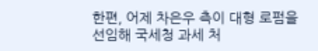한편, 어제 차은우 측이 대형 로펌을 선임해 국세청 과세 처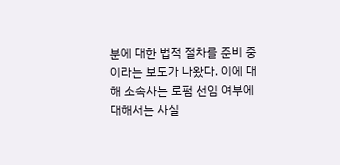분에 대한 법적 절차를 준비 중이라는 보도가 나왔다. 이에 대해 소속사는 로펌 선임 여부에 대해서는 사실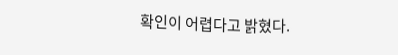확인이 어렵다고 밝혔다.